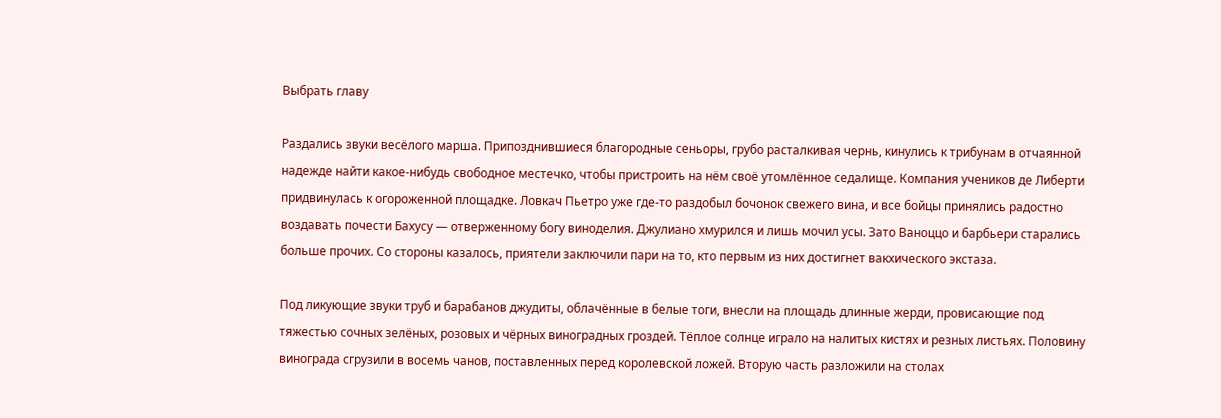Выбрать главу

Раздались звуки весёлого марша. Припозднившиеся благородные сеньоры, грубо расталкивая чернь, кинулись к трибунам в отчаянной надежде найти какое-нибудь свободное местечко, чтобы пристроить на нём своё утомлённое седалище. Компания учеников де Либерти придвинулась к огороженной площадке. Ловкач Пьетро уже где-то раздобыл бочонок свежего вина, и все бойцы принялись радостно воздавать почести Бахусу — отверженному богу виноделия. Джулиано хмурился и лишь мочил усы. Зато Ваноццо и барбьери старались больше прочих. Со стороны казалось, приятели заключили пари на то, кто первым из них достигнет вакхического экстаза.

Под ликующие звуки труб и барабанов джудиты, облачённые в белые тоги, внесли на площадь длинные жерди, провисающие под тяжестью сочных зелёных, розовых и чёрных виноградных гроздей. Тёплое солнце играло на налитых кистях и резных листьях. Половину винограда сгрузили в восемь чанов, поставленных перед королевской ложей. Вторую часть разложили на столах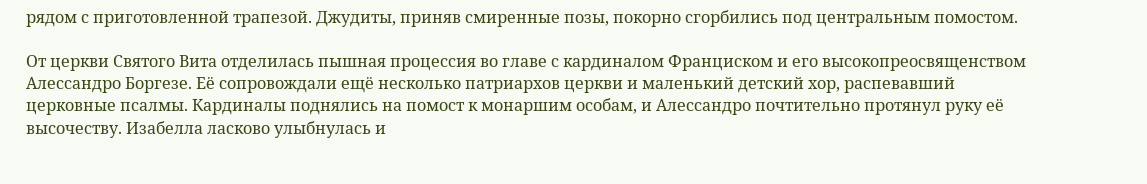рядом с приготовленной трапезой. Джудиты, приняв смиренные позы, покорно сгорбились под центральным помостом.

От церкви Святого Вита отделилась пышная процессия во главе с кардиналом Франциском и его высокопреосвященством Алессандро Боргезе. Её сопровождали ещё несколько патриархов церкви и маленький детский хор, распевавший церковные псалмы. Кардиналы поднялись на помост к монаршим особам, и Алессандро почтительно протянул руку её высочеству. Изабелла ласково улыбнулась и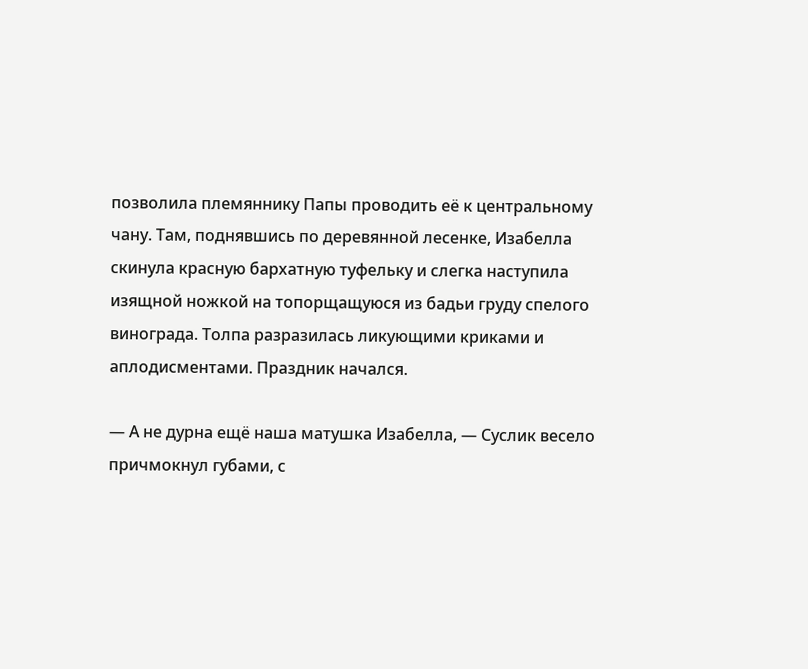позволила племяннику Папы проводить её к центральному чану. Там, поднявшись по деревянной лесенке, Изабелла скинула красную бархатную туфельку и слегка наступила изящной ножкой на топорщащуюся из бадьи груду спелого винограда. Толпа разразилась ликующими криками и аплодисментами. Праздник начался.

— А не дурна ещё наша матушка Изабелла, — Суслик весело причмокнул губами, с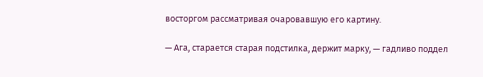восторгом рассматривая очаровавшую его картину.

— Ага, старается старая подстилка, держит марку, — гадливо поддел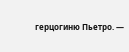герцогиню Пьетро. —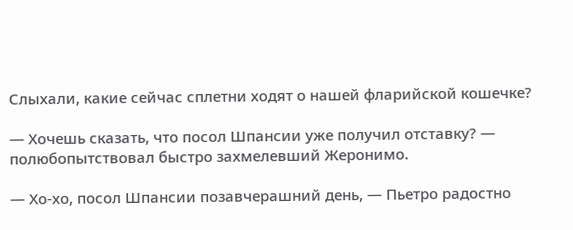Слыхали, какие сейчас сплетни ходят о нашей фларийской кошечке?

— Хочешь сказать, что посол Шпансии уже получил отставку? — полюбопытствовал быстро захмелевший Жеронимо.

— Хо-хо, посол Шпансии позавчерашний день, — Пьетро радостно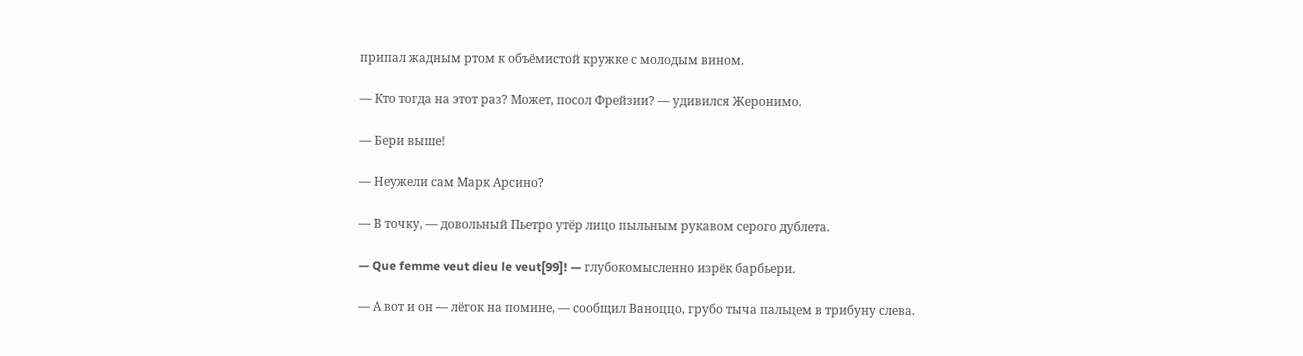припал жадным ртом к объёмистой кружке с молодым вином.

— Кто тогда на этот раз? Может, посол Фрейзии? — удивился Жеронимо.

— Бери выше!

— Неужели сам Марк Арсино?

— В точку, — довольный Пьетро утёр лицо пыльным рукавом серого дублета.

— Que femme veut dieu le veut[99]! — глубокомысленно изрёк барбьери.

— А вот и он — лёгок на помине, — сообщил Ваноццо, грубо тыча пальцем в трибуну слева.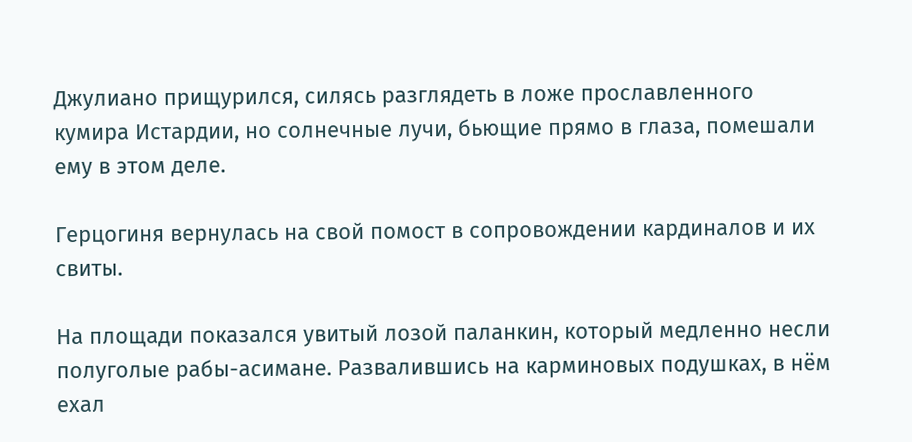Джулиано прищурился, силясь разглядеть в ложе прославленного кумира Истардии, но солнечные лучи, бьющие прямо в глаза, помешали ему в этом деле.

Герцогиня вернулась на свой помост в сопровождении кардиналов и их свиты.

На площади показался увитый лозой паланкин, который медленно несли полуголые рабы-асимане. Развалившись на карминовых подушках, в нём ехал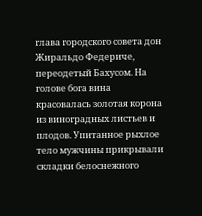глава городского совета дон Жиральдо Федериче, переодетый Бахусом. На голове бога вина красовалась золотая корона из виноградных листьев и плодов. Упитанное рыхлое тело мужчины прикрывали складки белоснежного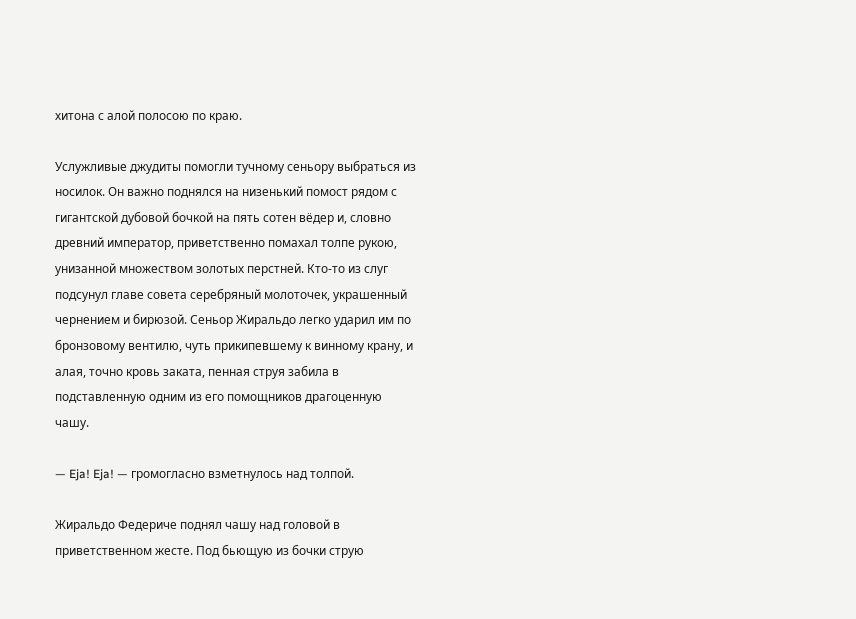хитона с алой полосою по краю.

Услужливые джудиты помогли тучному сеньору выбраться из носилок. Он важно поднялся на низенький помост рядом с гигантской дубовой бочкой на пять сотен вёдер и, словно древний император, приветственно помахал толпе рукою, унизанной множеством золотых перстней. Кто-то из слуг подсунул главе совета серебряный молоточек, украшенный чернением и бирюзой. Сеньор Жиральдо легко ударил им по бронзовому вентилю, чуть прикипевшему к винному крану, и алая, точно кровь заката, пенная струя забила в подставленную одним из его помощников драгоценную чашу.

— Eja! Eja! — громогласно взметнулось над толпой.

Жиральдо Федериче поднял чашу над головой в приветственном жесте. Под бьющую из бочки струю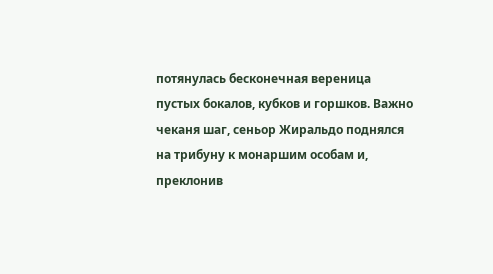потянулась бесконечная вереница пустых бокалов, кубков и горшков. Важно чеканя шаг, сеньор Жиральдо поднялся на трибуну к монаршим особам и, преклонив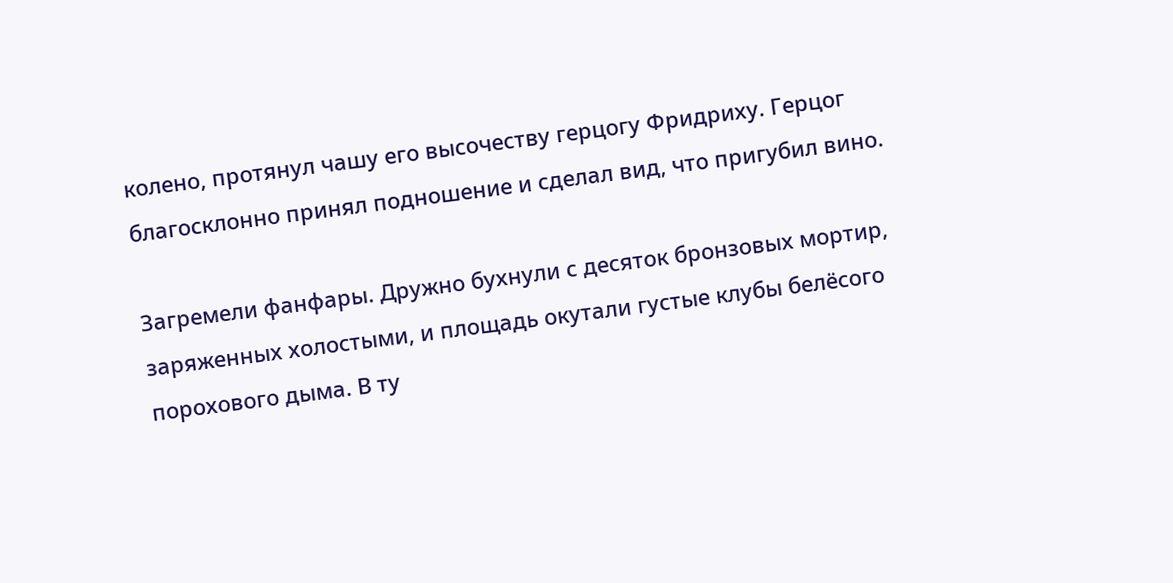колено, протянул чашу его высочеству герцогу Фридриху. Герцог благосклонно принял подношение и сделал вид, что пригубил вино.

Загремели фанфары. Дружно бухнули с десяток бронзовых мортир, заряженных холостыми, и площадь окутали густые клубы белёсого порохового дыма. В ту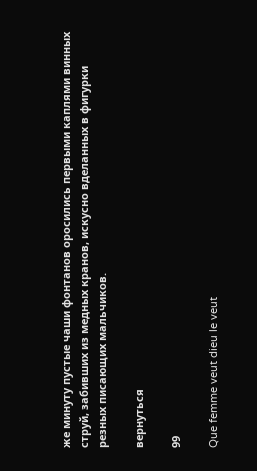же минуту пустые чаши фонтанов оросились первыми каплями винных струй, забивших из медных кранов, искусно вделанных в фигурки резных писающих мальчиков.

вернуться

99

Que femme veut dieu le veut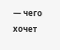— чего хочет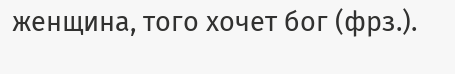женщина, того хочет бог (фрз.).